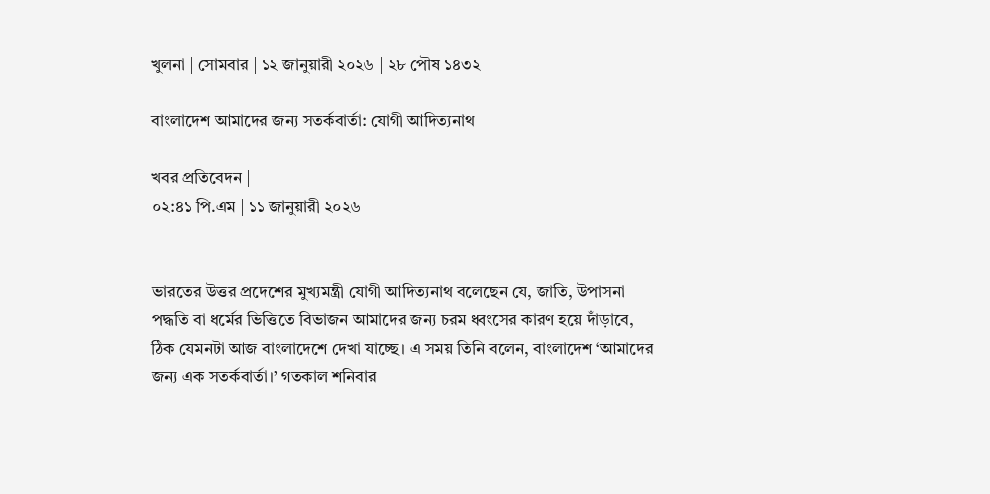খুলনা | সোমবার | ১২ জানুয়ারী ২০২৬ | ২৮ পৌষ ১৪৩২

বাংলাদেশ আমাদের জন্য সতর্কবার্তা: যোগী আদিত্যনাথ

খবর প্রতিবেদন |
০২:৪১ পি.এম | ১১ জানুয়ারী ২০২৬


ভারতের উত্তর প্রদেশের মুখ্যমন্ত্রী যোগী আদিত্যনাথ বলেছেন যে, জাতি, উপাসনা পদ্ধতি বা ধর্মের ভিত্তিতে বিভাজন আমাদের জন্য চরম ধ্বংসের কারণ হয়ে দাঁড়াবে, ঠিক যেমনটা আজ বাংলাদেশে দেখা যাচ্ছে। এ সময় তিনি বলেন, বাংলাদেশ ‘আমাদের জন্য এক সতর্কবার্তা।’ গতকাল শনিবার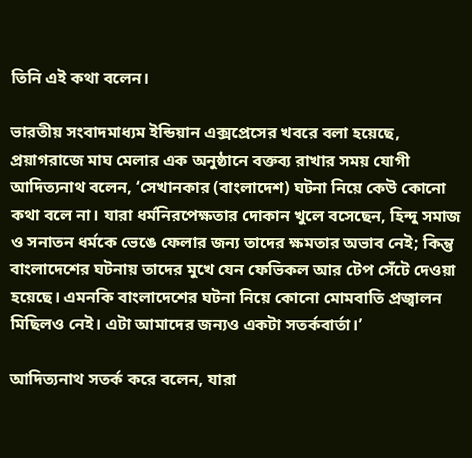তিনি এই কথা বলেন।

ভারতীয় সংবাদমাধ্যম ইন্ডিয়ান এক্সপ্রেসের খবরে বলা হয়েছে, প্রয়াগরাজে মাঘ মেলার এক অনুষ্ঠানে বক্তব্য রাখার সময় যোগী আদিত্যনাথ বলেন, ‘সেখানকার (বাংলাদেশ) ঘটনা নিয়ে কেউ কোনো কথা বলে না। যারা ধর্মনিরপেক্ষতার দোকান খুলে বসেছেন, হিন্দু সমাজ ও সনাতন ধর্মকে ভেঙে ফেলার জন্য তাদের ক্ষমতার অভাব নেই; কিন্তু বাংলাদেশের ঘটনায় তাদের মুখে যেন ফেভিকল আর টেপ সেঁটে দেওয়া হয়েছে। এমনকি বাংলাদেশের ঘটনা নিয়ে কোনো মোমবাতি প্রজ্বালন মিছিলও নেই। এটা আমাদের জন্যও একটা সতর্কবার্তা।’

আদিত্যনাথ সতর্ক করে বলেন, যারা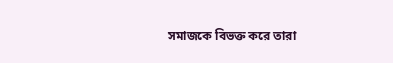সমাজকে বিভক্ত করে তারা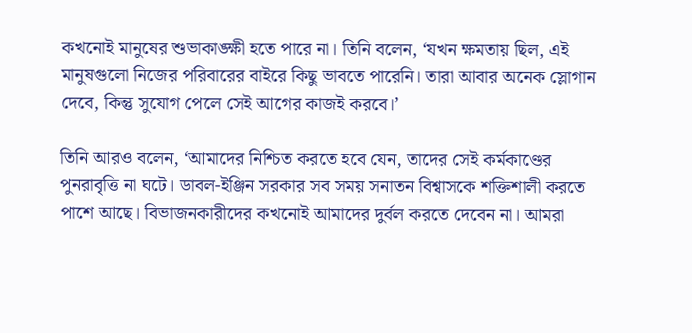কখনোই মানুষের শুভাকাঙ্ক্ষী হতে পারে না। তিনি বলেন, ‘যখন ক্ষমতায় ছিল, এই মানুষগুলো নিজের পরিবারের বাইরে কিছু ভাবতে পারেনি। তারা আবার অনেক স্লোগান দেবে, কিন্তু সুযোগ পেলে সেই আগের কাজই করবে।’

তিনি আরও বলেন, ‘আমাদের নিশ্চিত করতে হবে যেন, তাদের সেই কর্মকাণ্ডের পুনরাবৃত্তি না ঘটে। ডাবল-ইঞ্জিন সরকার সব সময় সনাতন বিশ্বাসকে শক্তিশালী করতে পাশে আছে। বিভাজনকারীদের কখনোই আমাদের দুর্বল করতে দেবেন না। আমরা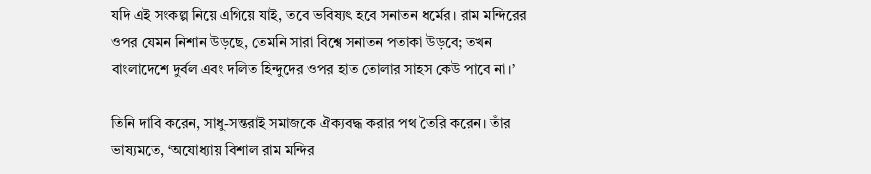যদি এই সংকল্প নিয়ে এগিয়ে যাই, তবে ভবিষ্যৎ হবে সনাতন ধর্মের। রাম মন্দিরের ওপর যেমন নিশান উড়ছে, তেমনি সারা বিশ্বে সনাতন পতাকা উড়বে; তখন বাংলাদেশে দুর্বল এবং দলিত হিন্দুদের ওপর হাত তোলার সাহস কেউ পাবে না।’

তিনি দাবি করেন, সাধু-সন্তরাই সমাজকে ঐক্যবদ্ধ করার পথ তৈরি করেন। তাঁর ভাষ্যমতে, ‘অযোধ্যায় বিশাল রাম মন্দির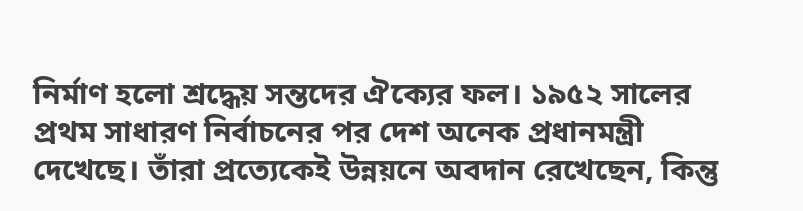নির্মাণ হলো শ্রদ্ধেয় সন্তদের ঐক্যের ফল। ১৯৫২ সালের প্রথম সাধারণ নির্বাচনের পর দেশ অনেক প্রধানমন্ত্রী দেখেছে। তাঁরা প্রত্যেকেই উন্নয়নে অবদান রেখেছেন, কিন্তু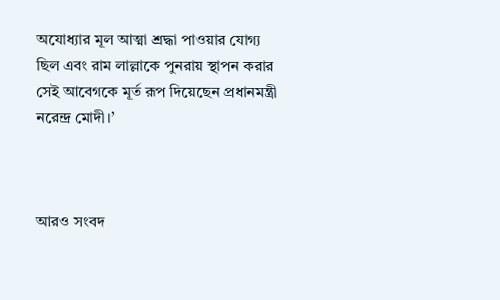অযোধ্যার মূল আত্মা শ্রদ্ধা পাওয়ার যোগ্য ছিল এবং রাম লাল্লাকে পুনরায় স্থাপন করার সেই আবেগকে মূর্ত রূপ দিয়েছেন প্রধানমন্ত্রী নরেন্দ্র মোদী।’



আরও সংবদ